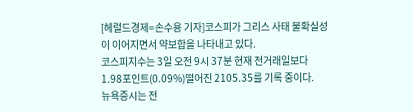[헤럴드경제=손수용 기자]코스피가 그리스 사태 불확실성이 이어지면서 약보합을 나타내고 있다.
코스피지수는 3일 오전 9시 37분 현재 전거래일보다 1.98포인트(0.09%)떨어진 2105.35를 기록 중이다.
뉴욕증시는 전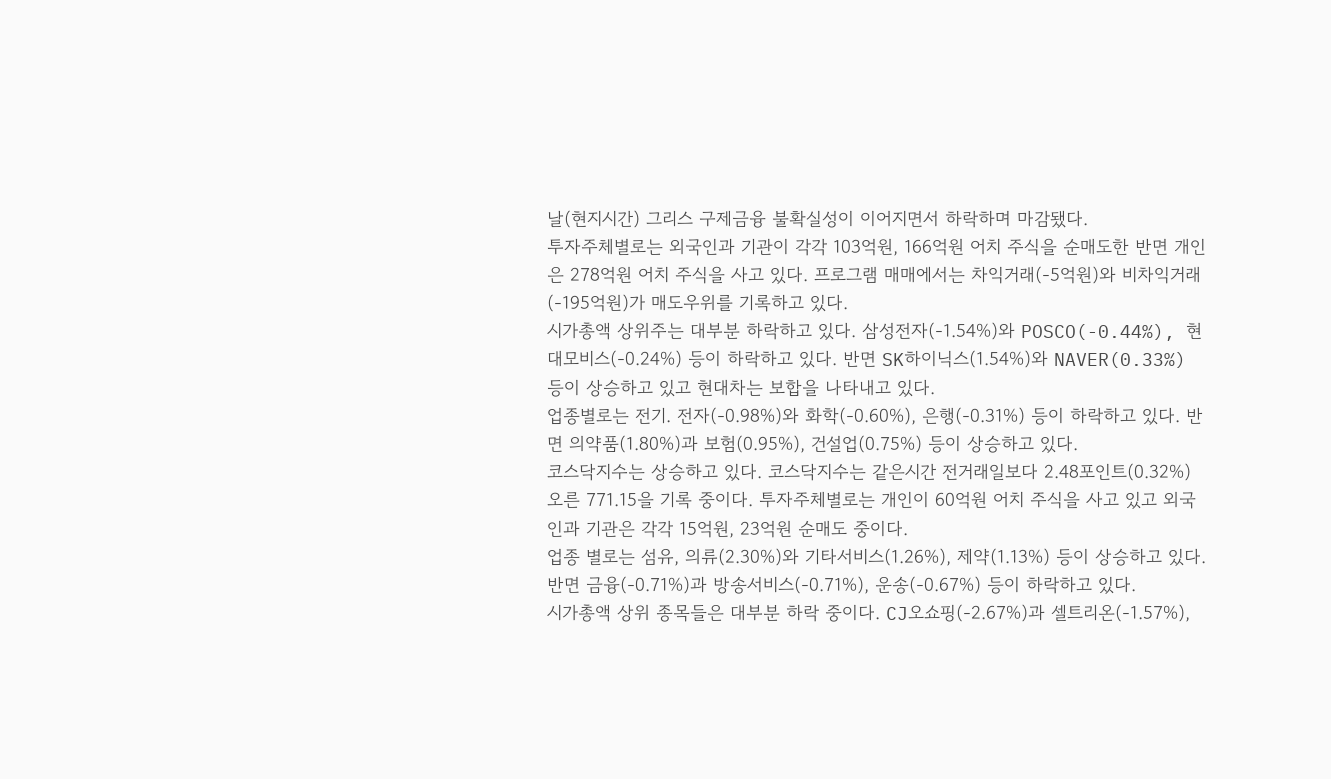날(현지시간) 그리스 구제금융 불확실성이 이어지면서 하락하며 마감됐다.
투자주체별로는 외국인과 기관이 각각 103억원, 166억원 어치 주식을 순매도한 반면 개인은 278억원 어치 주식을 사고 있다. 프로그램 매매에서는 차익거래(-5억원)와 비차익거래(-195억원)가 매도우위를 기록하고 있다.
시가총액 상위주는 대부분 하락하고 있다. 삼성전자(-1.54%)와 POSCO(-0.44%), 현대모비스(-0.24%) 등이 하락하고 있다. 반면 SK하이닉스(1.54%)와 NAVER(0.33%) 등이 상승하고 있고 현대차는 보합을 나타내고 있다.
업종별로는 전기. 전자(-0.98%)와 화학(-0.60%), 은행(-0.31%) 등이 하락하고 있다. 반면 의약품(1.80%)과 보험(0.95%), 건설업(0.75%) 등이 상승하고 있다.
코스닥지수는 상승하고 있다. 코스닥지수는 같은시간 전거래일보다 2.48포인트(0.32%) 오른 771.15을 기록 중이다. 투자주체별로는 개인이 60억원 어치 주식을 사고 있고 외국인과 기관은 각각 15억원, 23억원 순매도 중이다.
업종 별로는 섬유, 의류(2.30%)와 기타서비스(1.26%), 제약(1.13%) 등이 상승하고 있다. 반면 금융(-0.71%)과 방송서비스(-0.71%), 운송(-0.67%) 등이 하락하고 있다.
시가총액 상위 종목들은 대부분 하락 중이다. CJ오쇼핑(-2.67%)과 셀트리온(-1.57%),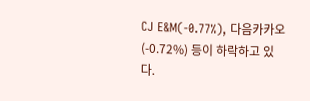CJ E&M(-0.77%), 다음카카오(-0.72%) 등이 하락하고 있다.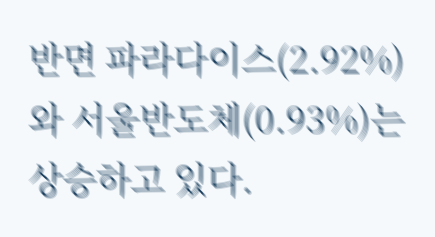반면 파라다이스(2.92%)와 서울반도체(0.93%)는 상승하고 있다.